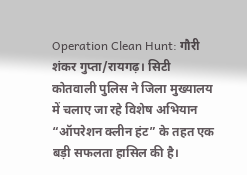Operation Clean Hunt: गौरी शंकर गुप्ता/रायगढ़। सिटी कोतवाली पुलिस ने जिला मुख्यालय में चलाए जा रहे विशेष अभियान “ऑपरेशन क्लीन हंट” के तहत एक बड़ी सफलता हासिल की है।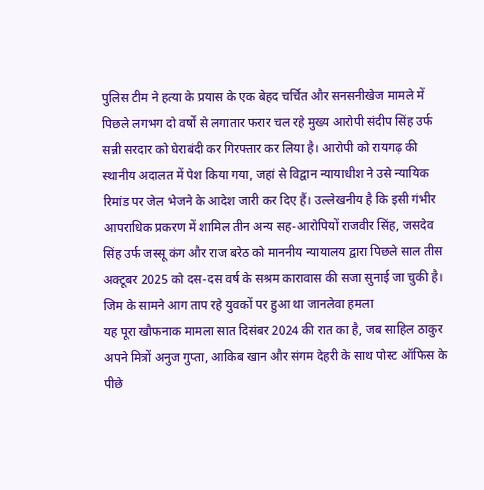पुलिस टीम ने हत्या के प्रयास के एक बेहद चर्चित और सनसनीखेज मामले में पिछले लगभग दो वर्षों से लगातार फरार चल रहे मुख्य आरोपी संदीप सिंह उर्फ सन्नी सरदार को घेराबंदी कर गिरफ्तार कर लिया है। आरोपी को रायगढ़ की स्थानीय अदालत में पेश किया गया, जहां से विद्वान न्यायाधीश ने उसे न्यायिक रिमांड पर जेल भेजने के आदेश जारी कर दिए हैं। उल्लेखनीय है कि इसी गंभीर आपराधिक प्रकरण में शामिल तीन अन्य सह-आरोपियों राजवीर सिंह, जसदेव सिंह उर्फ जस्सू कंग और राज बरेठ को माननीय न्यायालय द्वारा पिछले साल तीस अक्टूबर 2025 को दस-दस वर्ष के सश्रम कारावास की सजा सुनाई जा चुकी है।
जिम के सामने आग ताप रहे युवकों पर हुआ था जानलेवा हमला
यह पूरा खौफनाक मामला सात दिसंबर 2024 की रात का है, जब साहिल ठाकुर अपने मित्रों अनुज गुप्ता, आकिब खान और संगम देहरी के साथ पोस्ट ऑफिस के पीछे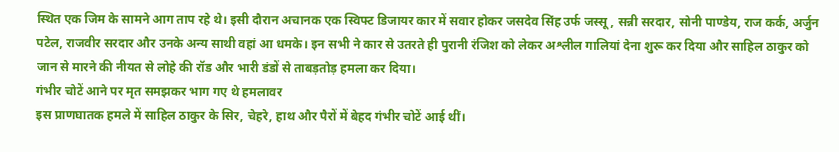स्थित एक जिम के सामने आग ताप रहे थे। इसी दौरान अचानक एक स्विफ्ट डिजायर कार में सवार होकर जसदेव सिंह उर्फ जस्सू, सन्नी सरदार, सोनी पाण्डेय, राज कर्क, अर्जुन पटेल, राजवीर सरदार और उनके अन्य साथी वहां आ धमके। इन सभी ने कार से उतरते ही पुरानी रंजिश को लेकर अश्लील गालियां देना शुरू कर दिया और साहिल ठाकुर को जान से मारने की नीयत से लोहे की रॉड और भारी डंडों से ताबड़तोड़ हमला कर दिया।
गंभीर चोटें आने पर मृत समझकर भाग गए थे हमलावर
इस प्राणघातक हमले में साहिल ठाकुर के सिर, चेहरे, हाथ और पैरों में बेहद गंभीर चोटें आई थीं।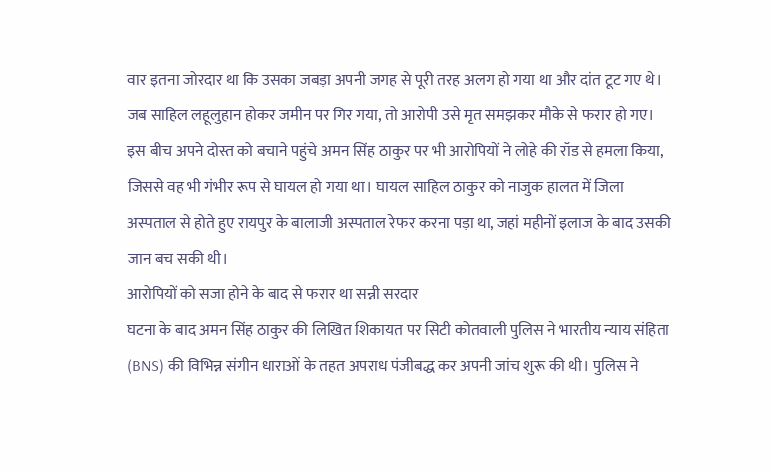वार इतना जोरदार था कि उसका जबड़ा अपनी जगह से पूरी तरह अलग हो गया था और दांत टूट गए थे। जब साहिल लहूलुहान होकर जमीन पर गिर गया, तो आरोपी उसे मृत समझकर मौके से फरार हो गए। इस बीच अपने दोस्त को बचाने पहुंचे अमन सिंह ठाकुर पर भी आरोपियों ने लोहे की रॉड से हमला किया, जिससे वह भी गंभीर रूप से घायल हो गया था। घायल साहिल ठाकुर को नाजुक हालत में जिला अस्पताल से होते हुए रायपुर के बालाजी अस्पताल रेफर करना पड़ा था, जहां महीनों इलाज के बाद उसकी जान बच सकी थी।
आरोपियों को सजा होने के बाद से फरार था सन्नी सरदार
घटना के बाद अमन सिंह ठाकुर की लिखित शिकायत पर सिटी कोतवाली पुलिस ने भारतीय न्याय संहिता (BNS) की विभिन्न संगीन धाराओं के तहत अपराध पंजीबद्ध कर अपनी जांच शुरू की थी। पुलिस ने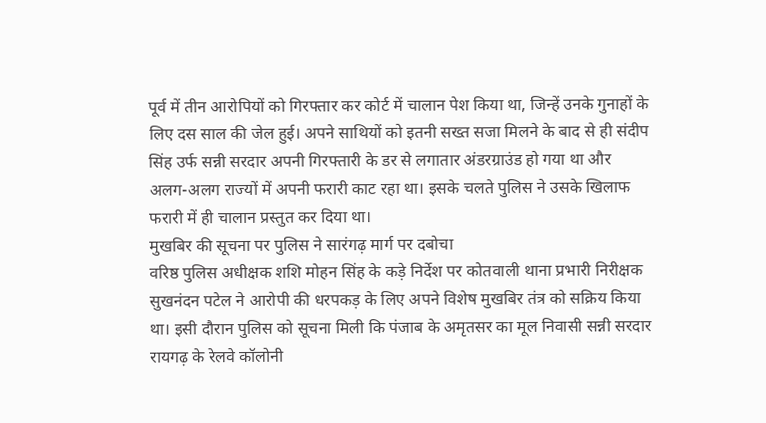पूर्व में तीन आरोपियों को गिरफ्तार कर कोर्ट में चालान पेश किया था, जिन्हें उनके गुनाहों के लिए दस साल की जेल हुई। अपने साथियों को इतनी सख्त सजा मिलने के बाद से ही संदीप सिंह उर्फ सन्नी सरदार अपनी गिरफ्तारी के डर से लगातार अंडरग्राउंड हो गया था और अलग-अलग राज्यों में अपनी फरारी काट रहा था। इसके चलते पुलिस ने उसके खिलाफ फरारी में ही चालान प्रस्तुत कर दिया था।
मुखबिर की सूचना पर पुलिस ने सारंगढ़ मार्ग पर दबोचा
वरिष्ठ पुलिस अधीक्षक शशि मोहन सिंह के कड़े निर्देश पर कोतवाली थाना प्रभारी निरीक्षक सुखनंदन पटेल ने आरोपी की धरपकड़ के लिए अपने विशेष मुखबिर तंत्र को सक्रिय किया था। इसी दौरान पुलिस को सूचना मिली कि पंजाब के अमृतसर का मूल निवासी सन्नी सरदार रायगढ़ के रेलवे कॉलोनी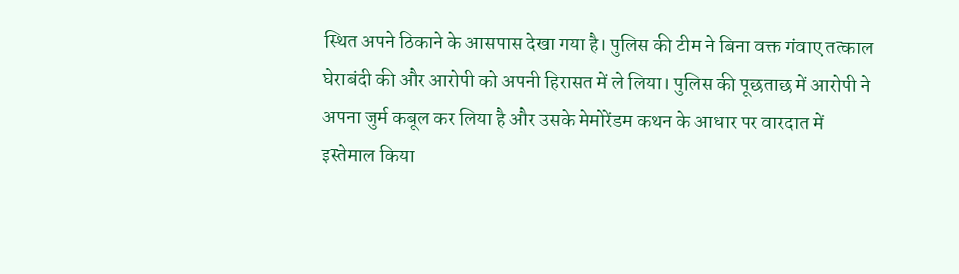स्थित अपने ठिकाने के आसपास देखा गया है। पुलिस की टीम ने बिना वक्त गंवाए तत्काल घेराबंदी की और आरोपी को अपनी हिरासत में ले लिया। पुलिस की पूछताछ में आरोपी ने अपना जुर्म कबूल कर लिया है और उसके मेमोरेंडम कथन के आधार पर वारदात में इस्तेमाल किया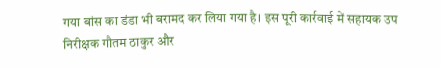गया बांस का डंडा भी बरामद कर लिया गया है। इस पूरी कार्रवाई में सहायक उप निरीक्षक गौतम ठाकुर और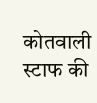कोतवाली स्टाफ की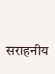सराहनीय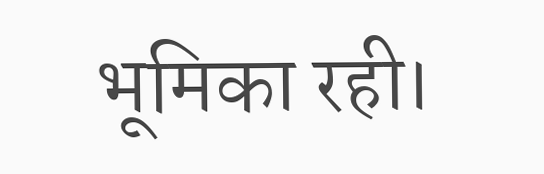भूमिका रही।